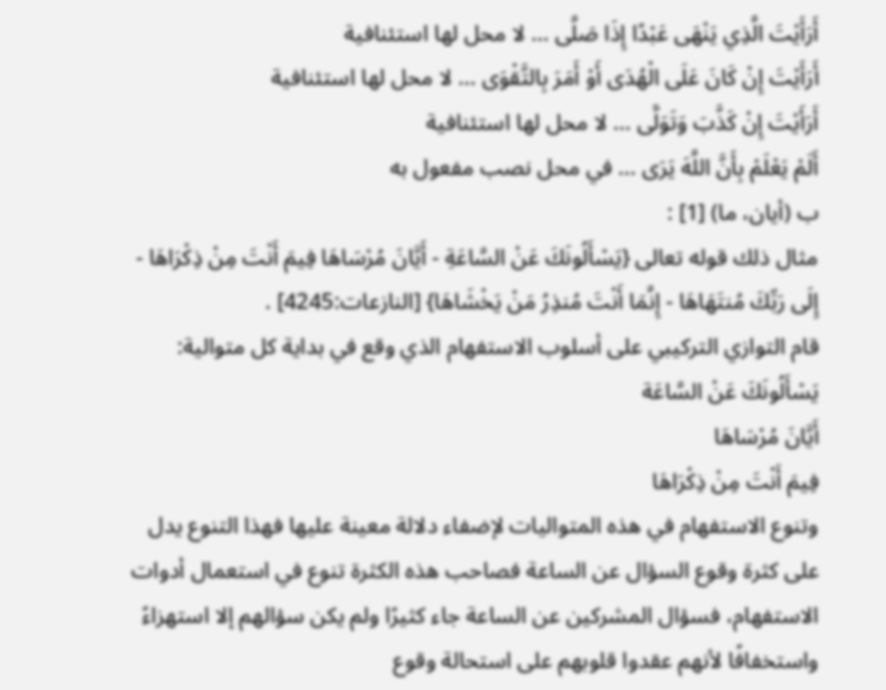أَرَأَيْتَ الَّذِي يَنْهَى عَبْدًا إِذَا صَلَّى ... لا محل لها استئنافية
أَرَأَيْتَ إِنْ كَانَ عَلَى الْهُدَى أَوْ أَمَرَ بِالتَّقْوَى ... لا محل لها استئنافية
أَرَأَيْتَ إِنْ كَذَّبَ وَتَوَلَّى ... لا محل لها استئنافية
أَلَمْ يَعْلَمْ بِأَنَّ اللَّهَ يَرَى ... في محل نصب مفعول به
ب (أيان، ما) [1] :
مثال ذلك قوله تعالى {يَسْأَلُونَكَ عَنْ السَّاعَةِ - أَيَّانَ مُرْسَاهَا فِيمَ أَنْتَ مِنْ ذِكْرَاهَا - إِلَى رَبِّكَ مُنتَهَاهَا - إِنَّمَا أَنْتَ مُنذِرُ مَنْ يَخْشَاهَا} [النازعات:4245] .
قام التوازي التركيبي على أسلوب الاستفهام الذي وقع في بداية كل متوالية:
يَسْأَلُونَكَ عَنْ السَّاعَة
أَيَّانَ مُرْسَاهَا
فِيمَ أَنْتَ مِنْ ذِكْرَاهَا
وتنوع الاستفهام في هذه المتواليات لإضفاء دلالة معينة عليها فهذا التنوع يدل على كثرة وقوع السؤال عن الساعة فصاحب هذه الكثرة تنوع في استعمال أدوات الاستفهام، فسؤال المشركين عن الساعة جاء كثيرًا ولم يكن سؤالهم إلا استهزاءً واستخفافًا لأنهم عقدوا قلوبهم على استحالة وقوع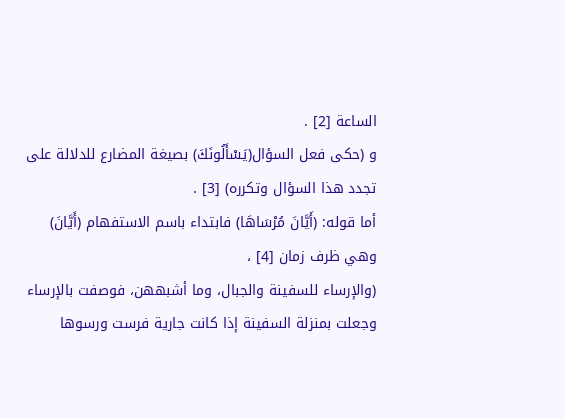الساعة [2] .
و (حكى فعل السؤال(يَسْأَلُونَكَ) بصيغة المضارع للدلالة على تجدد هذا السؤال وتكرره) [3] .
أما قوله: (أَيَّانَ مُرْسَاهَا) فابتداء باسم الاستفهام (أَيَّانَ) وهي ظرف زمان [4] ،
(والإرساء للسفينة والجبال، وما أشبههن، فوصفت بالإرساء وجعلت بمنزلة السفينة إذا كانت جارية فرست ورسوها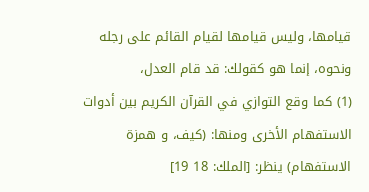قيامها، وليس قيامها لقيام القائم على رجله ونحوه، إنما هو كقولك: قد قام العدل،
(1) كما وقع التوازي في القرآن الكريم بين أدوات الاستفهام الأخرى ومنها: (كيف، و همزة الاستفهام) ينظر: [الملك: 18 19]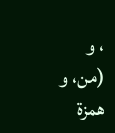، و (من، و همزة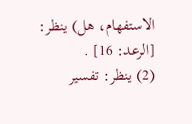الاستفهام، هل) ينظر: [الرعد: 16] .
(2) ينظر: تفسير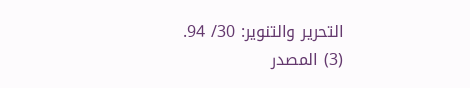التحرير والتنوير: 30/ 94.
(3) المصدر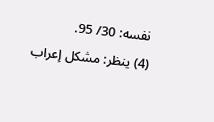نفسه: 30/ 95.
(4) ينظر: مشكل إعراب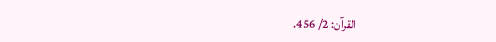القرآن: 2/ 456.